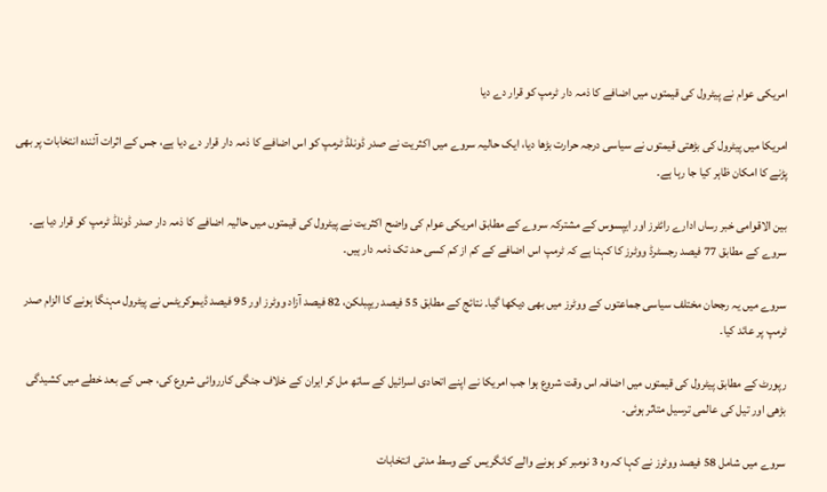امریکی عوام نے پیٹرول کی قیمتوں میں اضافے کا ذمہ دار ٹرمپ کو قرار دے دیا

امریکا میں پیٹرول کی بڑھتی قیمتوں نے سیاسی درجہ حرارت بڑھا دیا، ایک حالیہ سروے میں اکثریت نے صدر ڈونلڈ ٹرمپ کو اس اضافے کا ذمہ دار قرار دے دیا ہے، جس کے اثرات آئندہ انتخابات پر بھی پڑنے کا امکان ظاہر کیا جا رہا ہے۔

بین الاقوامی خبر رساں ادارے رائٹرز اور ایپسوس کے مشترکہ سروے کے مطابق امریکی عوام کی واضح اکثریت نے پیٹرول کی قیمتوں میں حالیہ اضافے کا ذمہ دار صدر ڈونلڈ ٹرمپ کو قرار دیا ہے۔ سروے کے مطابق 77 فیصد رجسٹرڈ ووٹرز کا کہنا ہے کہ ٹرمپ اس اضافے کے کم از کم کسی حد تک ذمہ دار ہیں۔

سروے میں یہ رجحان مختلف سیاسی جماعتوں کے ووٹرز میں بھی دیکھا گیا۔ نتائج کے مطابق 55 فیصد ریپبلکن، 82 فیصد آزاد ووٹرز اور 95 فیصد ڈیموکریٹس نے پیٹرول مہنگا ہونے کا الزام صدر ٹرمپ پر عائد کیا۔

رپورٹ کے مطابق پیٹرول کی قیمتوں میں اضافہ اس وقت شروع ہوا جب امریکا نے اپنے اتحادی اسرائیل کے ساتھ مل کر ایران کے خلاف جنگی کارروائی شروع کی، جس کے بعد خطے میں کشیدگی بڑھی اور تیل کی عالمی ترسیل متاثر ہوئی۔

سروے میں شامل 58 فیصد ووٹرز نے کہا کہ وہ 3 نومبر کو ہونے والے کانگریس کے وسط مدتی انتخابات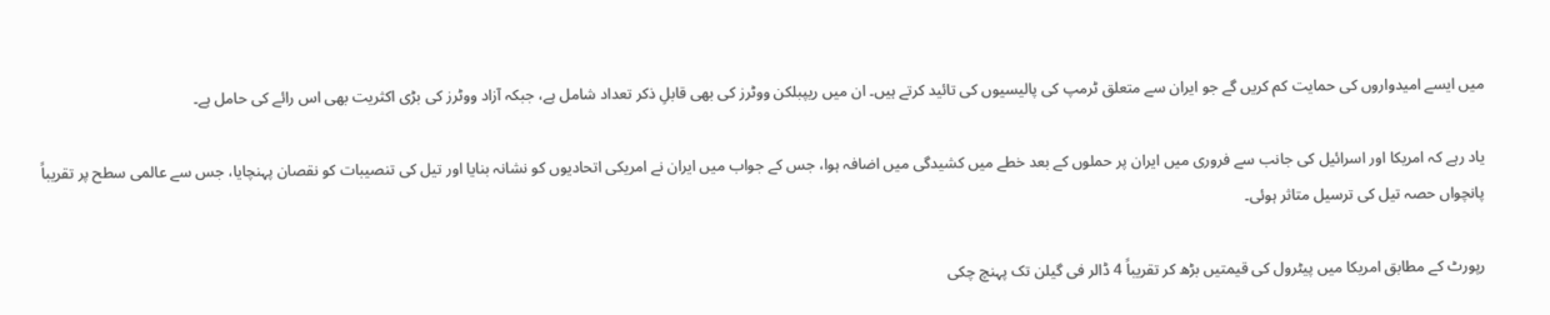میں ایسے امیدواروں کی حمایت کم کریں گے جو ایران سے متعلق ٹرمپ کی پالیسیوں کی تائید کرتے ہیں۔ ان میں ریپبلکن ووٹرز کی بھی قابلِ ذکر تعداد شامل ہے، جبکہ آزاد ووٹرز کی بڑی اکثریت بھی اس رائے کی حامل ہے۔

یاد رہے کہ امریکا اور اسرائیل کی جانب سے فروری میں ایران پر حملوں کے بعد خطے میں کشیدگی میں اضافہ ہوا، جس کے جواب میں ایران نے امریکی اتحادیوں کو نشانہ بنایا اور تیل کی تنصیبات کو نقصان پہنچایا، جس سے عالمی سطح پر تقریباً پانچواں حصہ تیل کی ترسیل متاثر ہوئی۔

رپورٹ کے مطابق امریکا میں پیٹرول کی قیمتیں بڑھ کر تقریباً 4 ڈالر فی گیلن تک پہنچ چکی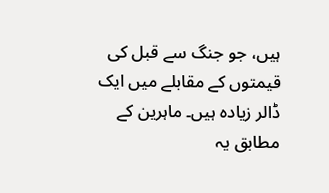ہیں، جو جنگ سے قبل کی قیمتوں کے مقابلے میں ایک ڈالر زیادہ ہیں۔ ماہرین کے مطابق یہ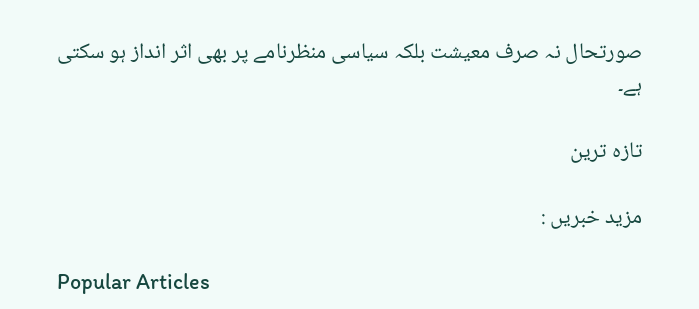صورتحال نہ صرف معیشت بلکہ سیاسی منظرنامے پر بھی اثر انداز ہو سکتی ہے۔

تازہ ترین

مزید خبریں :

Popular Articles